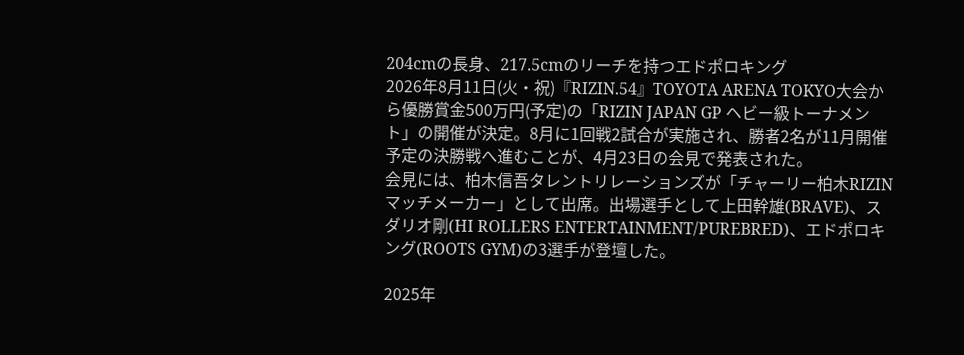204cmの長身、217.5cmのリーチを持つエドポロキング
2026年8月11日(火・祝)『RIZIN.54』TOYOTA ARENA TOKYO大会から優勝賞金500万円(予定)の「RIZIN JAPAN GP ヘビー級トーナメント」の開催が決定。8月に1回戦2試合が実施され、勝者2名が11月開催予定の決勝戦へ進むことが、4月23日の会見で発表された。
会見には、柏木信吾タレントリレーションズが「チャーリー柏木RIZINマッチメーカー」として出席。出場選手として上田幹雄(BRAVE)、スダリオ剛(HI ROLLERS ENTERTAINMENT/PUREBRED)、エドポロキング(ROOTS GYM)の3選手が登壇した。

2025年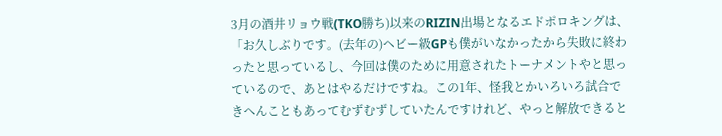3月の酒井リョウ戦(TKO勝ち)以来のRIZIN出場となるエドポロキングは、「お久しぶりです。(去年の)ヘビー級GPも僕がいなかったから失敗に終わったと思っているし、今回は僕のために用意されたトーナメントやと思っているので、あとはやるだけですね。この1年、怪我とかいろいろ試合できへんこともあってむずむずしていたんですけれど、やっと解放できると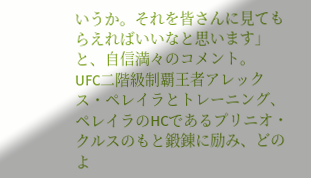いうか。それを皆さんに見てもらえればいいなと思います」と、自信満々のコメント。
UFC二階級制覇王者アレックス・ペレイラとトレーニング、ペレイラのHCであるプリニオ・クルスのもと鍛錬に励み、どのよ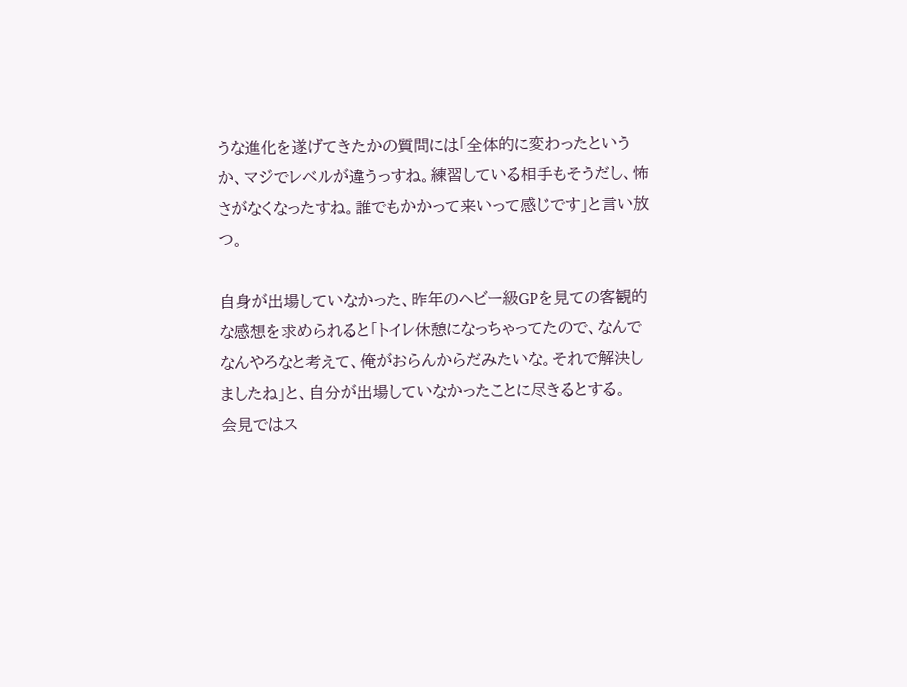うな進化を遂げてきたかの質問には「全体的に変わったというか、マジでレベルが違うっすね。練習している相手もそうだし、怖さがなくなったすね。誰でもかかって来いって感じです」と言い放つ。

自身が出場していなかった、昨年のヘビー級GPを見ての客観的な感想を求められると「トイレ休憩になっちゃってたので、なんでなんやろなと考えて、俺がおらんからだみたいな。それで解決しましたね」と、自分が出場していなかったことに尽きるとする。
会見ではス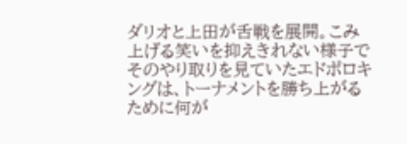ダリオと上田が舌戦を展開。こみ上げる笑いを抑えきれない様子でそのやり取りを見ていたエドポロキングは、トーナメントを勝ち上がるために何が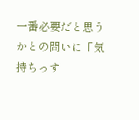一番必要だと思うかとの問いに「気持ちっす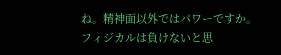ね。精神面以外ではパワーですか。フィジカルは負けないと思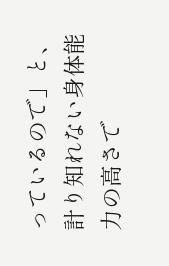っているので」と、計り知れない身体能力の高さで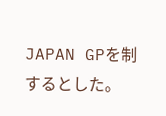JAPAN GPを制するとした。